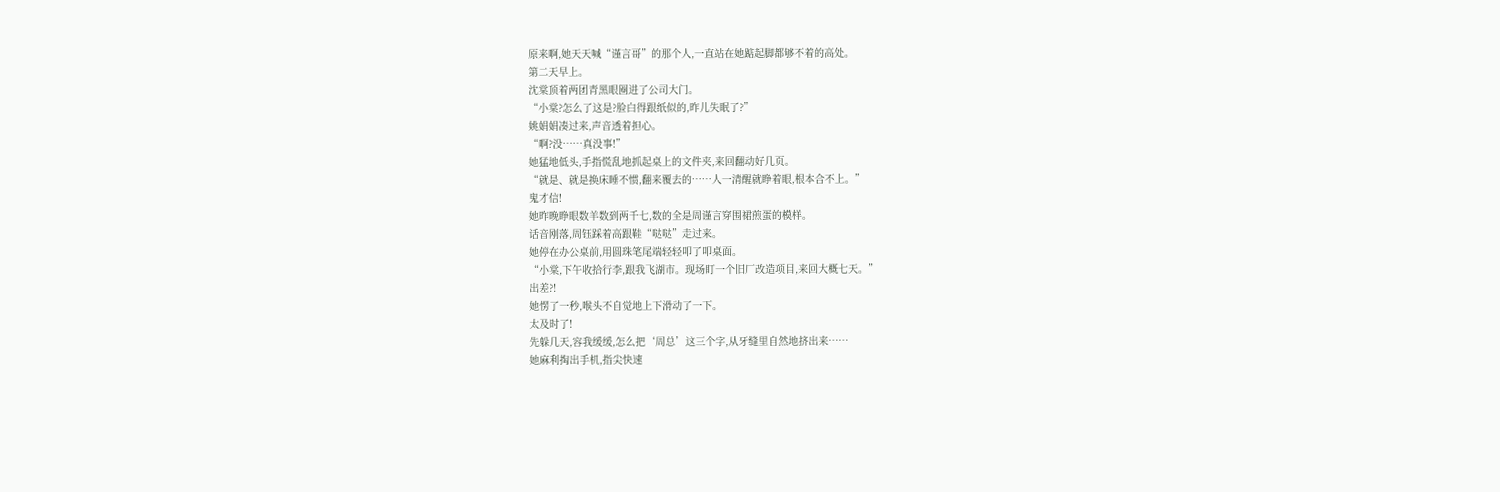原来啊,她天天喊“谨言哥”的那个人,一直站在她踮起脚都够不着的高处。
第二天早上。
沈棠顶着两团青黑眼圈进了公司大门。
“小棠?怎么了这是?脸白得跟纸似的,昨儿失眠了?”
姚娟娟凑过来,声音透着担心。
“啊?没……真没事!”
她猛地低头,手指慌乱地抓起桌上的文件夹,来回翻动好几页。
“就是、就是换床睡不惯,翻来覆去的……人一清醒就睁着眼,根本合不上。”
鬼才信!
她昨晚睁眼数羊数到两千七,数的全是周谨言穿围裙煎蛋的模样。
话音刚落,周钰踩着高跟鞋“哒哒”走过来。
她停在办公桌前,用圆珠笔尾端轻轻叩了叩桌面。
“小棠,下午收拾行李,跟我飞湖市。现场盯一个旧厂改造项目,来回大概七天。”
出差?!
她愣了一秒,喉头不自觉地上下滑动了一下。
太及时了!
先躲几天,容我缓缓,怎么把‘周总’这三个字,从牙缝里自然地挤出来……
她麻利掏出手机,指尖快速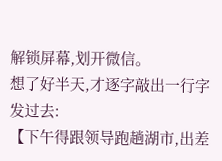解锁屏幕,划开微信。
想了好半天,才逐字敲出一行字发过去:
【下午得跟领导跑趟湖市,出差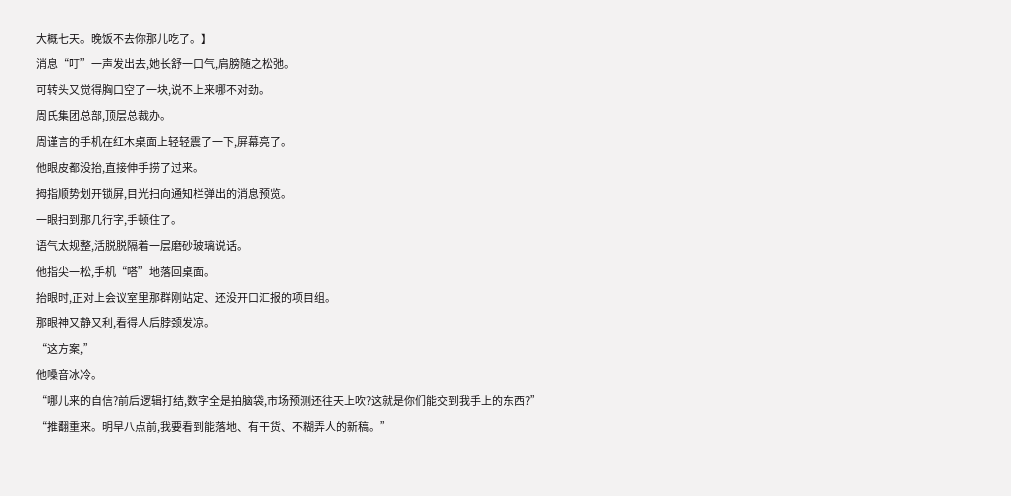大概七天。晚饭不去你那儿吃了。】
消息“叮”一声发出去,她长舒一口气,肩膀随之松弛。
可转头又觉得胸口空了一块,说不上来哪不对劲。
周氏集团总部,顶层总裁办。
周谨言的手机在红木桌面上轻轻震了一下,屏幕亮了。
他眼皮都没抬,直接伸手捞了过来。
拇指顺势划开锁屏,目光扫向通知栏弹出的消息预览。
一眼扫到那几行字,手顿住了。
语气太规整,活脱脱隔着一层磨砂玻璃说话。
他指尖一松,手机“嗒”地落回桌面。
抬眼时,正对上会议室里那群刚站定、还没开口汇报的项目组。
那眼神又静又利,看得人后脖颈发凉。
“这方案,”
他嗓音冰冷。
“哪儿来的自信?前后逻辑打结,数字全是拍脑袋,市场预测还往天上吹?这就是你们能交到我手上的东西?”
“推翻重来。明早八点前,我要看到能落地、有干货、不糊弄人的新稿。”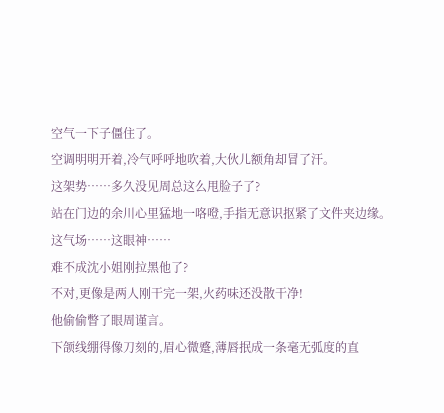空气一下子僵住了。
空调明明开着,冷气呼呼地吹着,大伙儿额角却冒了汗。
这架势……多久没见周总这么甩脸子了?
站在门边的余川心里猛地一咯噔,手指无意识抠紧了文件夹边缘。
这气场……这眼神……
难不成沈小姐刚拉黑他了?
不对,更像是两人刚干完一架,火药味还没散干净!
他偷偷瞥了眼周谨言。
下颌线绷得像刀刻的,眉心微蹙,薄唇抿成一条毫无弧度的直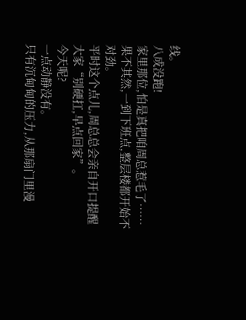线。
八成没跑!
家里那位,怕是真把咱周总惹毛了……
果不其然,一到下班点,整层楼都开始不对劲。
平时这个点儿,周总总会亲自开口提醒大家“别硬扛,早点回家”。
今天呢?
一点动静没有。
只有沉甸甸的压力,从那扇门里漫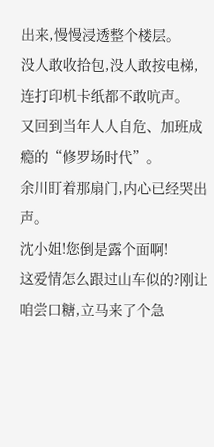出来,慢慢浸透整个楼层。
没人敢收拾包,没人敢按电梯,连打印机卡纸都不敢吭声。
又回到当年人人自危、加班成瘾的“修罗场时代”。
余川盯着那扇门,内心已经哭出声。
沈小姐!您倒是露个面啊!
这爱情怎么跟过山车似的?刚让咱尝口糖,立马来了个急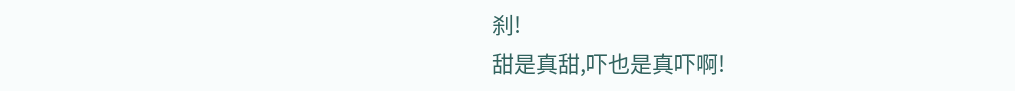刹!
甜是真甜,吓也是真吓啊!